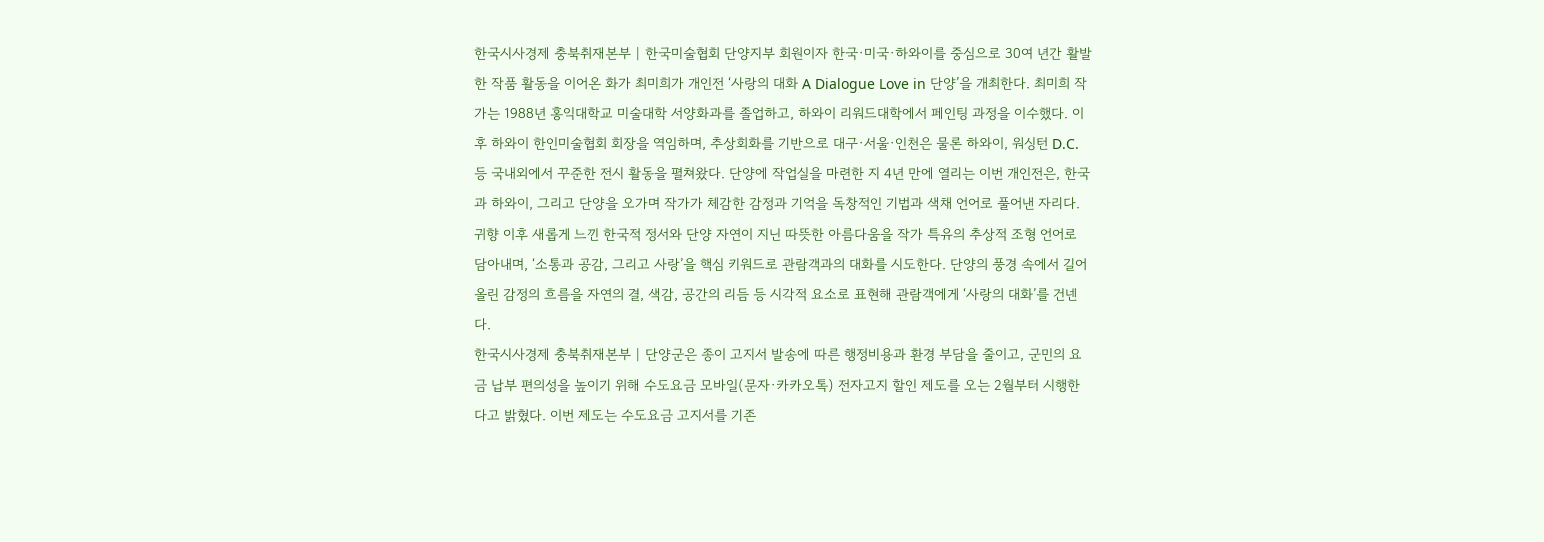한국시사경제 충북취재본부 | 한국미술협회 단양지부 회원이자 한국·미국·하와이를 중심으로 30여 년간 활발한 작품 활동을 이어온 화가 최미희가 개인전 ‘사랑의 대화 A Dialogue Love in 단양’을 개최한다. 최미희 작가는 1988년 홍익대학교 미술대학 서양화과를 졸업하고, 하와이 리워드대학에서 페인팅 과정을 이수했다. 이후 하와이 한인미술협회 회장을 역임하며, 추상회화를 기반으로 대구·서울·인천은 물론 하와이, 워싱턴 D.C. 등 국내외에서 꾸준한 전시 활동을 펼쳐왔다. 단양에 작업실을 마련한 지 4년 만에 열리는 이번 개인전은, 한국과 하와이, 그리고 단양을 오가며 작가가 체감한 감정과 기억을 독창적인 기법과 색채 언어로 풀어낸 자리다. 귀향 이후 새롭게 느낀 한국적 정서와 단양 자연이 지닌 따뜻한 아름다움을 작가 특유의 추상적 조형 언어로 담아내며, ‘소통과 공감, 그리고 사랑’을 핵심 키워드로 관람객과의 대화를 시도한다. 단양의 풍경 속에서 길어 올린 감정의 흐름을 자연의 결, 색감, 공간의 리듬 등 시각적 요소로 표현해 관람객에게 ‘사랑의 대화’를 건넨다.
한국시사경제 충북취재본부 | 단양군은 종이 고지서 발송에 따른 행정비용과 환경 부담을 줄이고, 군민의 요금 납부 편의성을 높이기 위해 수도요금 모바일(문자·카카오톡) 전자고지 할인 제도를 오는 2월부터 시행한다고 밝혔다. 이번 제도는 수도요금 고지서를 기존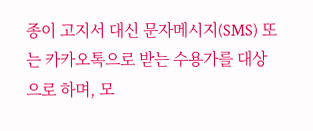종이 고지서 대신 문자메시지(SMS) 또는 카카오톡으로 받는 수용가를 대상으로 하며, 모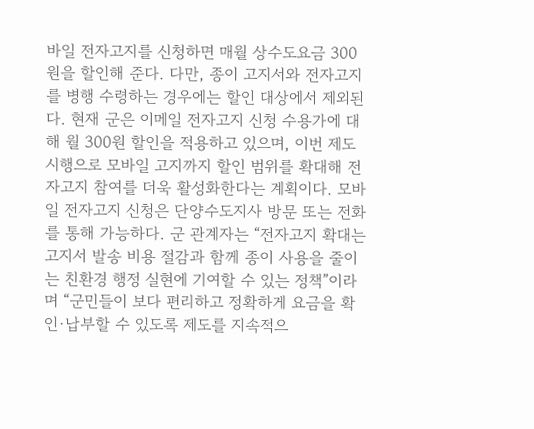바일 전자고지를 신청하면 매월 상수도요금 300원을 할인해 준다. 다만, 종이 고지서와 전자고지를 병행 수령하는 경우에는 할인 대상에서 제외된다. 현재 군은 이메일 전자고지 신청 수용가에 대해 월 300원 할인을 적용하고 있으며, 이번 제도 시행으로 모바일 고지까지 할인 범위를 확대해 전자고지 참여를 더욱 활성화한다는 계획이다. 모바일 전자고지 신청은 단양수도지사 방문 또는 전화를 통해 가능하다. 군 관계자는 “전자고지 확대는 고지서 발송 비용 절감과 함께 종이 사용을 줄이는 친환경 행정 실현에 기여할 수 있는 정책”이라며 “군민들이 보다 편리하고 정확하게 요금을 확인·납부할 수 있도록 제도를 지속적으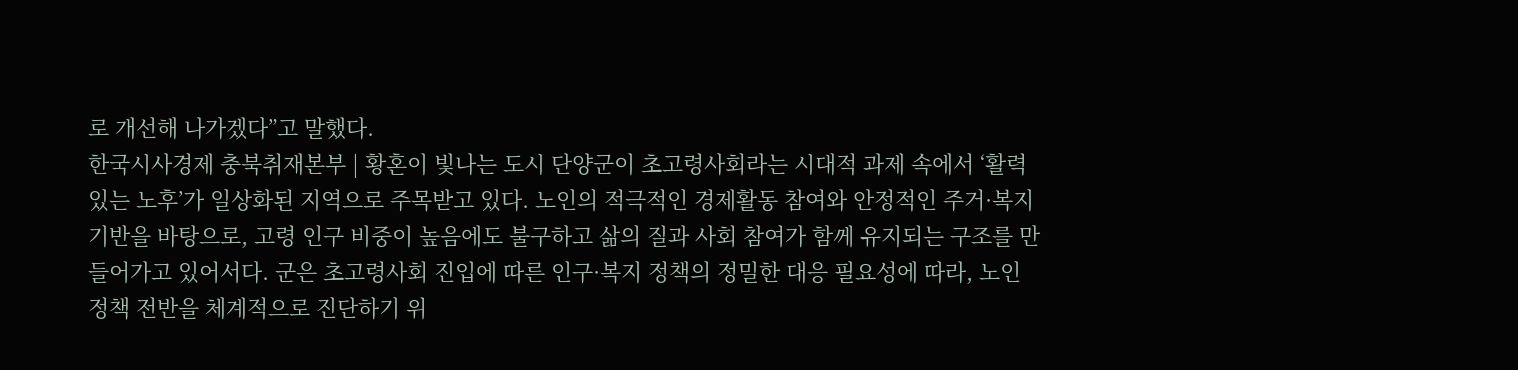로 개선해 나가겠다”고 말했다.
한국시사경제 충북취재본부 | 황혼이 빛나는 도시 단양군이 초고령사회라는 시대적 과제 속에서 ‘활력 있는 노후’가 일상화된 지역으로 주목받고 있다. 노인의 적극적인 경제활동 참여와 안정적인 주거·복지 기반을 바탕으로, 고령 인구 비중이 높음에도 불구하고 삶의 질과 사회 참여가 함께 유지되는 구조를 만들어가고 있어서다. 군은 초고령사회 진입에 따른 인구·복지 정책의 정밀한 대응 필요성에 따라, 노인 정책 전반을 체계적으로 진단하기 위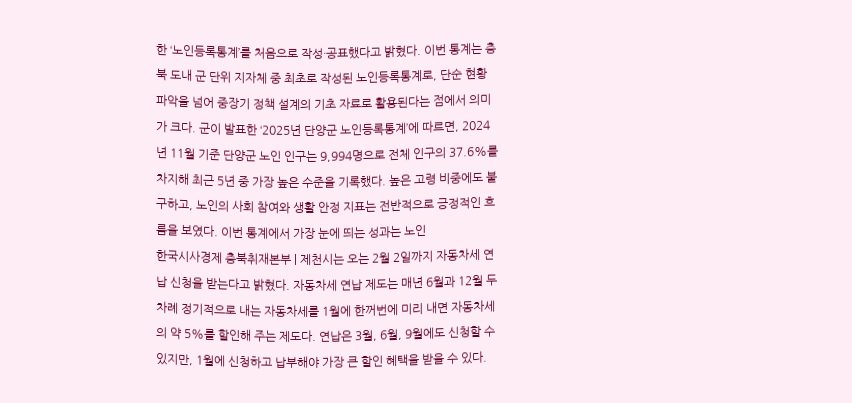한 ‘노인등록통계’를 처음으로 작성·공표했다고 밝혔다. 이번 통계는 충북 도내 군 단위 지자체 중 최초로 작성된 노인등록통계로, 단순 현황 파악을 넘어 중장기 정책 설계의 기초 자료로 활용된다는 점에서 의미가 크다. 군이 발표한 ‘2025년 단양군 노인등록통계’에 따르면, 2024년 11월 기준 단양군 노인 인구는 9,994명으로 전체 인구의 37.6%를 차지해 최근 5년 중 가장 높은 수준을 기록했다. 높은 고령 비중에도 불구하고, 노인의 사회 참여와 생활 안정 지표는 전반적으로 긍정적인 흐름을 보였다. 이번 통계에서 가장 눈에 띄는 성과는 노인
한국시사경제 충북취재본부 | 제천시는 오는 2월 2일까지 자동차세 연납 신청을 받는다고 밝혔다. 자동차세 연납 제도는 매년 6월과 12월 두 차례 정기적으로 내는 자동차세를 1월에 한꺼번에 미리 내면 자동차세의 약 5%를 할인해 주는 제도다. 연납은 3월, 6월, 9월에도 신청할 수 있지만, 1월에 신청하고 납부해야 가장 큰 할인 혜택을 받을 수 있다.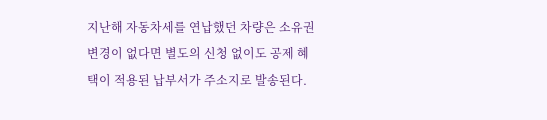지난해 자동차세를 연납했던 차량은 소유권 변경이 없다면 별도의 신청 없이도 공제 혜택이 적용된 납부서가 주소지로 발송된다.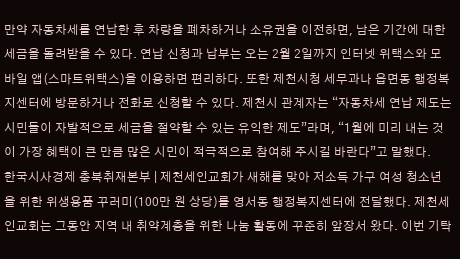만약 자동차세를 연납한 후 차량을 폐차하거나 소유권을 이전하면, 남은 기간에 대한 세금을 돌려받을 수 있다. 연납 신청과 납부는 오는 2월 2일까지 인터넷 위택스와 모바일 앱(스마트위택스)을 이용하면 편리하다. 또한 제천시청 세무과나 읍면동 행정복지센터에 방문하거나 전화로 신청할 수 있다. 제천시 관계자는 “자동차세 연납 제도는 시민들이 자발적으로 세금을 절약할 수 있는 유익한 제도”라며, “1월에 미리 내는 것이 가장 혜택이 큰 만큼 많은 시민이 적극적으로 참여해 주시길 바란다”고 말했다.
한국시사경제 충북취재본부 | 제천세인교회가 새해를 맞아 저소득 가구 여성 청소년을 위한 위생용품 꾸러미(100만 원 상당)를 영서동 행정복지센터에 전달했다. 제천세인교회는 그동안 지역 내 취약계층을 위한 나눔 활동에 꾸준히 앞장서 왔다. 이번 기탁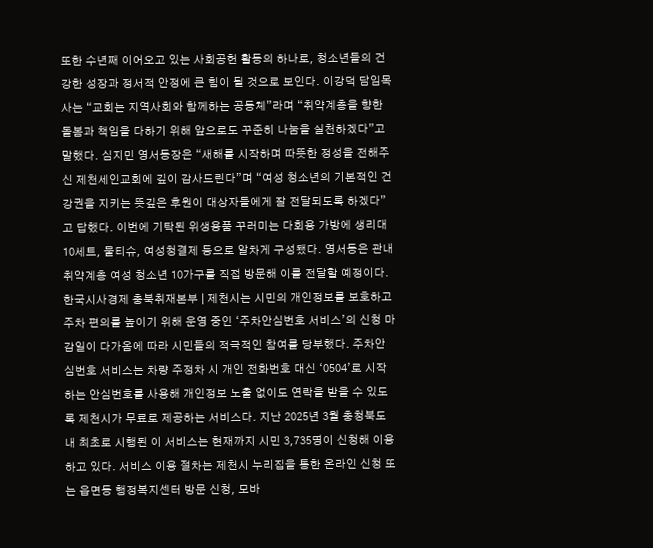또한 수년째 이어오고 있는 사회공헌 활동의 하나로, 청소년들의 건강한 성장과 정서적 안정에 큰 힘이 될 것으로 보인다. 이강덕 담임목사는 “교회는 지역사회와 함께하는 공동체”라며 “취약계층을 향한 돌봄과 책임을 다하기 위해 앞으로도 꾸준히 나눔을 실천하겠다”고 말했다. 심지민 영서동장은 “새해를 시작하며 따뜻한 정성을 전해주신 제천세인교회에 깊이 감사드린다”며 “여성 청소년의 기본적인 건강권을 지키는 뜻깊은 후원이 대상자들에게 잘 전달되도록 하겠다”고 답했다. 이번에 기탁된 위생용품 꾸러미는 다회용 가방에 생리대 10세트, 물티슈, 여성청결제 등으로 알차게 구성됐다. 영서동은 관내 취약계층 여성 청소년 10가구를 직접 방문해 이를 전달할 예정이다.
한국시사경제 충북취재본부 | 제천시는 시민의 개인정보를 보호하고 주차 편의를 높이기 위해 운영 중인 ‘주차안심번호 서비스’의 신청 마감일이 다가옴에 따라 시민들의 적극적인 참여를 당부했다. 주차안심번호 서비스는 차량 주정차 시 개인 전화번호 대신 ‘0504’로 시작하는 안심번호를 사용해 개인정보 노출 없이도 연락을 받을 수 있도록 제천시가 무료로 제공하는 서비스다. 지난 2025년 3월 충청북도 내 최초로 시행된 이 서비스는 현재까지 시민 3,735명이 신청해 이용하고 있다. 서비스 이용 절차는 제천시 누리집을 통한 온라인 신청 또는 읍면동 행정복지센터 방문 신청, 모바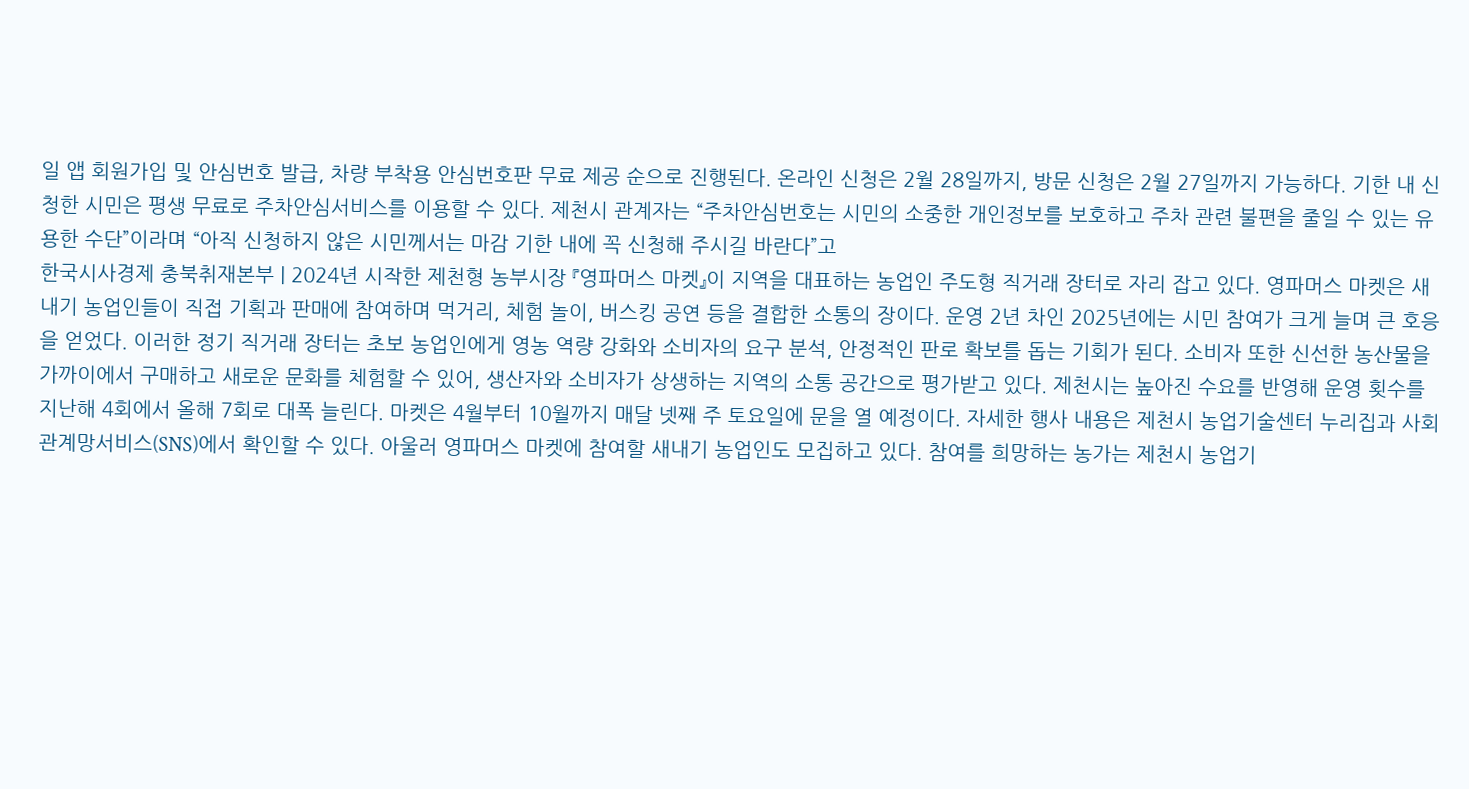일 앱 회원가입 및 안심번호 발급, 차량 부착용 안심번호판 무료 제공 순으로 진행된다. 온라인 신청은 2월 28일까지, 방문 신청은 2월 27일까지 가능하다. 기한 내 신청한 시민은 평생 무료로 주차안심서비스를 이용할 수 있다. 제천시 관계자는 “주차안심번호는 시민의 소중한 개인정보를 보호하고 주차 관련 불편을 줄일 수 있는 유용한 수단”이라며 “아직 신청하지 않은 시민께서는 마감 기한 내에 꼭 신청해 주시길 바란다”고
한국시사경제 충북취재본부 | 2024년 시작한 제천형 농부시장 『영파머스 마켓』이 지역을 대표하는 농업인 주도형 직거래 장터로 자리 잡고 있다. 영파머스 마켓은 새내기 농업인들이 직접 기획과 판매에 참여하며 먹거리, 체험 놀이, 버스킹 공연 등을 결합한 소통의 장이다. 운영 2년 차인 2025년에는 시민 참여가 크게 늘며 큰 호응을 얻었다. 이러한 정기 직거래 장터는 초보 농업인에게 영농 역량 강화와 소비자의 요구 분석, 안정적인 판로 확보를 돕는 기회가 된다. 소비자 또한 신선한 농산물을 가까이에서 구매하고 새로운 문화를 체험할 수 있어, 생산자와 소비자가 상생하는 지역의 소통 공간으로 평가받고 있다. 제천시는 높아진 수요를 반영해 운영 횟수를 지난해 4회에서 올해 7회로 대폭 늘린다. 마켓은 4월부터 10월까지 매달 넷째 주 토요일에 문을 열 예정이다. 자세한 행사 내용은 제천시 농업기술센터 누리집과 사회관계망서비스(SNS)에서 확인할 수 있다. 아울러 영파머스 마켓에 참여할 새내기 농업인도 모집하고 있다. 참여를 희망하는 농가는 제천시 농업기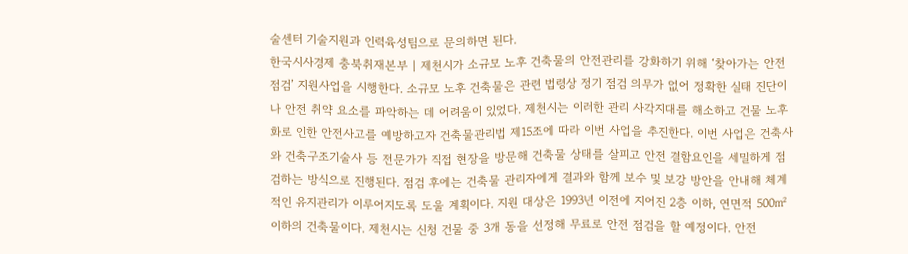술센터 기술지원과 인력육성팀으로 문의하면 된다.
한국시사경제 충북취재본부 | 제천시가 소규모 노후 건축물의 안전관리를 강화하기 위해 ‘찾아가는 안전점검’ 지원사업을 시행한다. 소규모 노후 건축물은 관련 법령상 정기 점검 의무가 없어 정확한 실태 진단이나 안전 취약 요소를 파악하는 데 어려움이 있었다. 제천시는 이러한 관리 사각지대를 해소하고 건물 노후화로 인한 안전사고를 예방하고자 건축물관리법 제15조에 따라 이번 사업을 추진한다. 이번 사업은 건축사와 건축구조기술사 등 전문가가 직접 현장을 방문해 건축물 상태를 살피고 안전 결함요인을 세밀하게 점검하는 방식으로 진행된다. 점검 후에는 건축물 관리자에게 결과와 함께 보수 및 보강 방안을 안내해 체계적인 유지관리가 이루어지도록 도울 계획이다. 지원 대상은 1993년 이전에 지어진 2층 이하, 연면적 500㎡ 이하의 건축물이다. 제천시는 신청 건물 중 3개 동을 선정해 무료로 안전 점검을 할 예정이다. 안전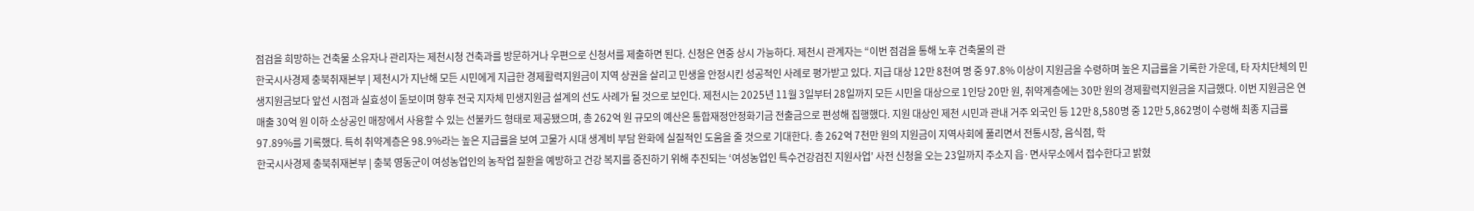점검을 희망하는 건축물 소유자나 관리자는 제천시청 건축과를 방문하거나 우편으로 신청서를 제출하면 된다. 신청은 연중 상시 가능하다. 제천시 관계자는 “이번 점검을 통해 노후 건축물의 관
한국시사경제 충북취재본부 | 제천시가 지난해 모든 시민에게 지급한 경제활력지원금이 지역 상권을 살리고 민생을 안정시킨 성공적인 사례로 평가받고 있다. 지급 대상 12만 8천여 명 중 97.8% 이상이 지원금을 수령하며 높은 지급률을 기록한 가운데, 타 자치단체의 민생지원금보다 앞선 시점과 실효성이 돋보이며 향후 전국 지자체 민생지원금 설계의 선도 사례가 될 것으로 보인다. 제천시는 2025년 11월 3일부터 28일까지 모든 시민을 대상으로 1인당 20만 원, 취약계층에는 30만 원의 경제활력지원금을 지급했다. 이번 지원금은 연 매출 30억 원 이하 소상공인 매장에서 사용할 수 있는 선불카드 형태로 제공됐으며, 총 262억 원 규모의 예산은 통합재정안정화기금 전출금으로 편성해 집행했다. 지원 대상인 제천 시민과 관내 거주 외국인 등 12만 8,580명 중 12만 5,862명이 수령해 최종 지급률 97.89%를 기록했다. 특히 취약계층은 98.9%라는 높은 지급률을 보여 고물가 시대 생계비 부담 완화에 실질적인 도움을 줄 것으로 기대한다. 총 262억 7천만 원의 지원금이 지역사회에 풀리면서 전통시장, 음식점, 학
한국시사경제 충북취재본부 | 충북 영동군이 여성농업인의 농작업 질환을 예방하고 건강 복지를 증진하기 위해 추진되는 ‘여성농업인 특수건강검진 지원사업’ 사전 신청을 오는 23일까지 주소지 읍·면사무소에서 접수한다고 밝혔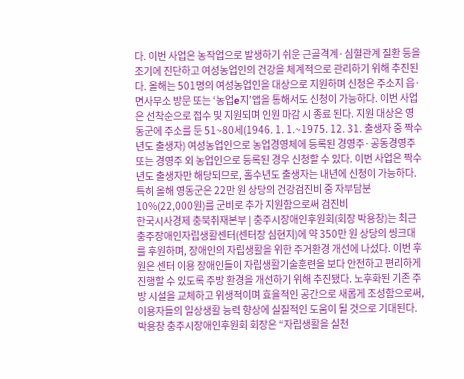다. 이번 사업은 농작업으로 발생하기 쉬운 근골격계·심혈관계 질환 등을 조기에 진단하고 여성농업인의 건강을 체계적으로 관리하기 위해 추진된다. 올해는 501명의 여성농업인을 대상으로 지원하며 신청은 주소지 읍·면사무소 방문 또는 ‘농업e지’앱을 통해서도 신청이 가능하다. 이번 사업은 선착순으로 접수 및 지원되며 인원 마감 시 종료 된다. 지원 대상은 영동군에 주소를 둔 51~80세(1946. 1. 1.~1975. 12. 31. 출생자 중 짝수년도 출생자) 여성농업인으로 농업경영체에 등록된 경영주·공동경영주 또는 경영주 외 농업인으로 등록된 경우 신청할 수 있다. 이번 사업은 짝수년도 출생자만 해당되므로, 홀수년도 출생자는 내년에 신청이 가능하다. 특히 올해 영동군은 22만 원 상당의 건강검진비 중 자부담분 10%(22,000원)를 군비로 추가 지원함으로써 검진비
한국시사경제 충북취재본부 | 충주시장애인후원회(회장 박용창)는 최근 충주장애인자립생활센터(센터장 심현지)에 약 350만 원 상당의 씽크대를 후원하며, 장애인의 자립생활을 위한 주거환경 개선에 나섰다. 이번 후원은 센터 이용 장애인들이 자립생활기술훈련을 보다 안전하고 편리하게 진행할 수 있도록 주방 환경을 개선하기 위해 추진됐다. 노후화된 기존 주방 시설을 교체하고 위생적이며 효율적인 공간으로 새롭게 조성함으로써, 이용자들의 일상생활 능력 향상에 실질적인 도움이 될 것으로 기대된다. 박용창 충주시장애인후원회 회장은 “자립생활을 실천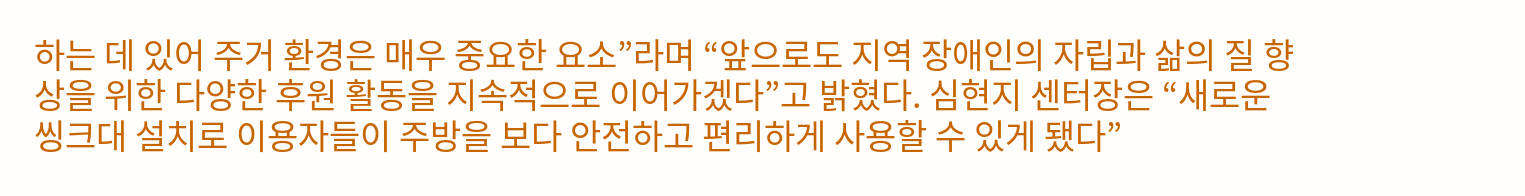하는 데 있어 주거 환경은 매우 중요한 요소”라며 “앞으로도 지역 장애인의 자립과 삶의 질 향상을 위한 다양한 후원 활동을 지속적으로 이어가겠다”고 밝혔다. 심현지 센터장은 “새로운 씽크대 설치로 이용자들이 주방을 보다 안전하고 편리하게 사용할 수 있게 됐다”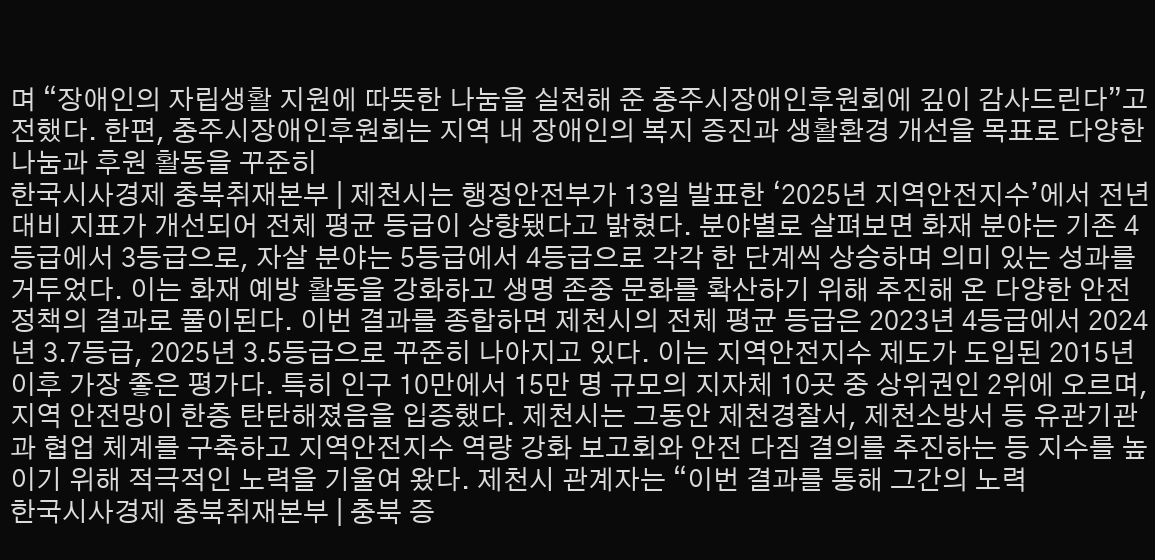며 “장애인의 자립생활 지원에 따뜻한 나눔을 실천해 준 충주시장애인후원회에 깊이 감사드린다”고 전했다. 한편, 충주시장애인후원회는 지역 내 장애인의 복지 증진과 생활환경 개선을 목표로 다양한 나눔과 후원 활동을 꾸준히
한국시사경제 충북취재본부 | 제천시는 행정안전부가 13일 발표한 ‘2025년 지역안전지수’에서 전년 대비 지표가 개선되어 전체 평균 등급이 상향됐다고 밝혔다. 분야별로 살펴보면 화재 분야는 기존 4등급에서 3등급으로, 자살 분야는 5등급에서 4등급으로 각각 한 단계씩 상승하며 의미 있는 성과를 거두었다. 이는 화재 예방 활동을 강화하고 생명 존중 문화를 확산하기 위해 추진해 온 다양한 안전 정책의 결과로 풀이된다. 이번 결과를 종합하면 제천시의 전체 평균 등급은 2023년 4등급에서 2024년 3.7등급, 2025년 3.5등급으로 꾸준히 나아지고 있다. 이는 지역안전지수 제도가 도입된 2015년 이후 가장 좋은 평가다. 특히 인구 10만에서 15만 명 규모의 지자체 10곳 중 상위권인 2위에 오르며, 지역 안전망이 한층 탄탄해졌음을 입증했다. 제천시는 그동안 제천경찰서, 제천소방서 등 유관기관과 협업 체계를 구축하고 지역안전지수 역량 강화 보고회와 안전 다짐 결의를 추진하는 등 지수를 높이기 위해 적극적인 노력을 기울여 왔다. 제천시 관계자는 “이번 결과를 통해 그간의 노력
한국시사경제 충북취재본부 | 충북 증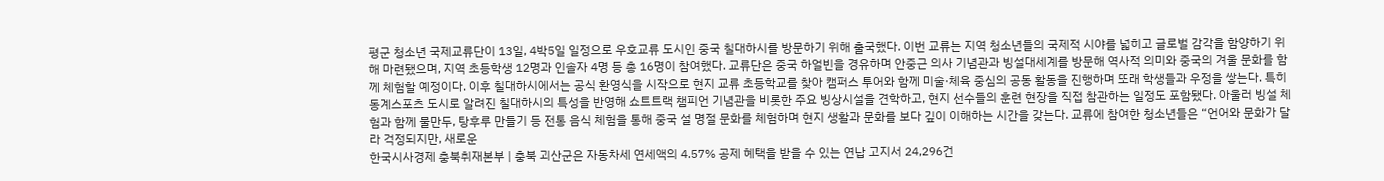평군 청소년 국제교류단이 13일, 4박5일 일정으로 우호교류 도시인 중국 칠대하시를 방문하기 위해 출국했다. 이번 교류는 지역 청소년들의 국제적 시야를 넓히고 글로벌 감각을 함양하기 위해 마련됐으며, 지역 초등학생 12명과 인솔자 4명 등 총 16명이 참여했다. 교류단은 중국 하얼빈을 경유하며 안중근 의사 기념관과 빙설대세계를 방문해 역사적 의미와 중국의 겨울 문화를 함께 체험할 예정이다. 이후 칠대하시에서는 공식 환영식을 시작으로 현지 교류 초등학교를 찾아 캠퍼스 투어와 함께 미술·체육 중심의 공동 활동을 진행하며 또래 학생들과 우정을 쌓는다. 특히 동계스포츠 도시로 알려진 칠대하시의 특성을 반영해 쇼트트랙 챔피언 기념관을 비롯한 주요 빙상시설을 견학하고, 현지 선수들의 훈련 현장을 직접 참관하는 일정도 포함됐다. 아울러 빙설 체험과 함께 물만두, 탕후루 만들기 등 전통 음식 체험을 통해 중국 설 명절 문화를 체험하며 현지 생활과 문화를 보다 깊이 이해하는 시간을 갖는다. 교류에 참여한 청소년들은 “언어와 문화가 달라 걱정되지만, 새로운
한국시사경제 충북취재본부 | 충북 괴산군은 자동차세 연세액의 4.57% 공제 혜택을 받을 수 있는 연납 고지서 24,296건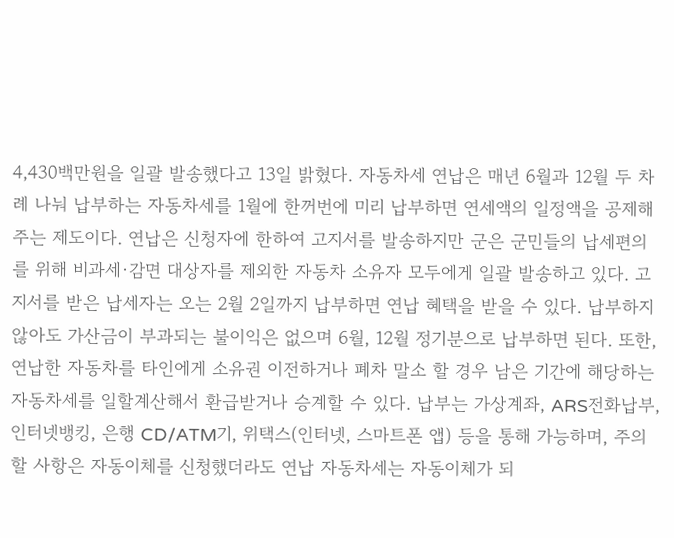4,430백만원을 일괄 발송했다고 13일 밝혔다. 자동차세 연납은 매년 6월과 12월 두 차례 나눠 납부하는 자동차세를 1월에 한꺼번에 미리 납부하면 연세액의 일정액을 공제해 주는 제도이다. 연납은 신청자에 한하여 고지서를 발송하지만 군은 군민들의 납세편의를 위해 비과세·감면 대상자를 제외한 자동차 소유자 모두에게 일괄 발송하고 있다. 고지서를 받은 납세자는 오는 2월 2일까지 납부하면 연납 혜택을 받을 수 있다. 납부하지 않아도 가산금이 부과되는 불이익은 없으며 6월, 12월 정기분으로 납부하면 된다. 또한, 연납한 자동차를 타인에게 소유권 이전하거나 폐차 말소 할 경우 남은 기간에 해당하는 자동차세를 일할계산해서 환급받거나 승계할 수 있다. 납부는 가상계좌, ARS전화납부, 인터넷뱅킹, 은행 CD/ATM기, 위택스(인터넷, 스마트폰 앱) 등을 통해 가능하며, 주의할 사항은 자동이체를 신청했더라도 연납 자동차세는 자동이체가 되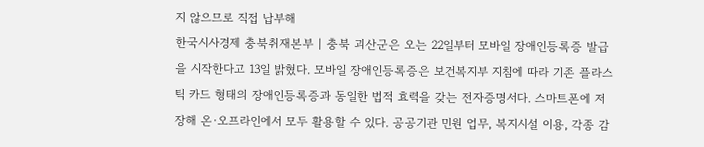지 않으므로 직접 납부해
한국시사경제 충북취재본부 | 충북 괴산군은 오는 22일부터 모바일 장애인등록증 발급을 시작한다고 13일 밝혔다. 모바일 장애인등록증은 보건복지부 지침에 따라 기존 플라스틱 카드 형태의 장애인등록증과 동일한 법적 효력을 갖는 전자증명서다. 스마트폰에 저장해 온·오프라인에서 모두 활용할 수 있다. 공공기관 민원 업무, 복지시설 이용, 각종 감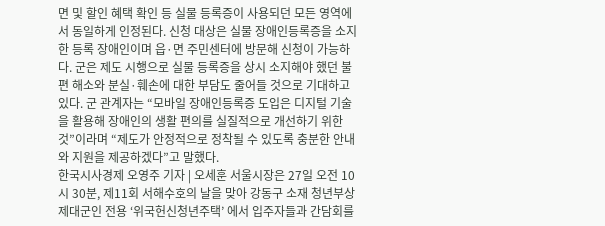면 및 할인 혜택 확인 등 실물 등록증이 사용되던 모든 영역에서 동일하게 인정된다. 신청 대상은 실물 장애인등록증을 소지한 등록 장애인이며 읍·면 주민센터에 방문해 신청이 가능하다. 군은 제도 시행으로 실물 등록증을 상시 소지해야 했던 불편 해소와 분실·훼손에 대한 부담도 줄어들 것으로 기대하고 있다. 군 관계자는 “모바일 장애인등록증 도입은 디지털 기술을 활용해 장애인의 생활 편의를 실질적으로 개선하기 위한 것”이라며 “제도가 안정적으로 정착될 수 있도록 충분한 안내와 지원을 제공하겠다”고 말했다.
한국시사경제 오영주 기자 | 오세훈 서울시장은 27일 오전 10시 30분, 제11회 서해수호의 날을 맞아 강동구 소재 청년부상제대군인 전용 ‘위국헌신청년주택’ 에서 입주자들과 간담회를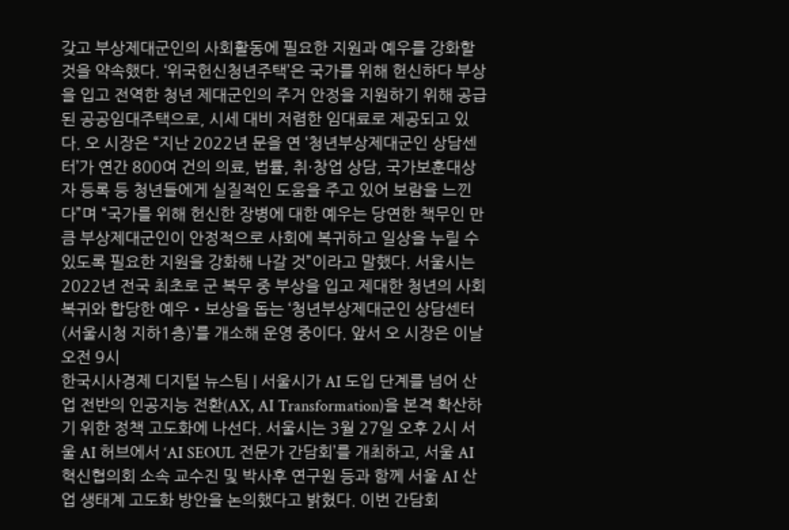갖고 부상제대군인의 사회활동에 필요한 지원과 예우를 강화할 것을 약속했다. ‘위국헌신청년주택’은 국가를 위해 헌신하다 부상을 입고 전역한 청년 제대군인의 주거 안정을 지원하기 위해 공급된 공공임대주택으로, 시세 대비 저렴한 임대료로 제공되고 있다. 오 시장은 “지난 2022년 문을 연 ‘청년부상제대군인 상담센터’가 연간 800여 건의 의료, 법률, 취·창업 상담, 국가보훈대상자 등록 등 청년들에게 실질적인 도움을 주고 있어 보람을 느낀다”며 “국가를 위해 헌신한 장병에 대한 예우는 당연한 책무인 만큼 부상제대군인이 안정적으로 사회에 복귀하고 일상을 누릴 수 있도록 필요한 지원을 강화해 나갈 것”이라고 말했다. 서울시는 2022년 전국 최초로 군 복무 중 부상을 입고 제대한 청년의 사회복귀와 합당한 예우‧보상을 돕는 ‘청년부상제대군인 상담센터(서울시청 지하1층)’를 개소해 운영 중이다. 앞서 오 시장은 이날 오전 9시
한국시사경제 디지털 뉴스팀 | 서울시가 AI 도입 단계를 넘어 산업 전반의 인공지능 전환(AX, AI Transformation)을 본격 확산하기 위한 정책 고도화에 나선다. 서울시는 3월 27일 오후 2시 서울 AI 허브에서 ‘AI SEOUL 전문가 간담회’를 개최하고, 서울 AI 혁신협의회 소속 교수진 및 박사후 연구원 등과 함께 서울 AI 산업 생태계 고도화 방안을 논의했다고 밝혔다. 이번 간담회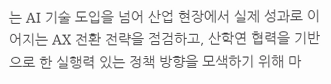는 AI 기술 도입을 넘어 산업 현장에서 실제 성과로 이어지는 AX 전환 전략을 점검하고, 산학연 협력을 기반으로 한 실행력 있는 정책 방향을 모색하기 위해 마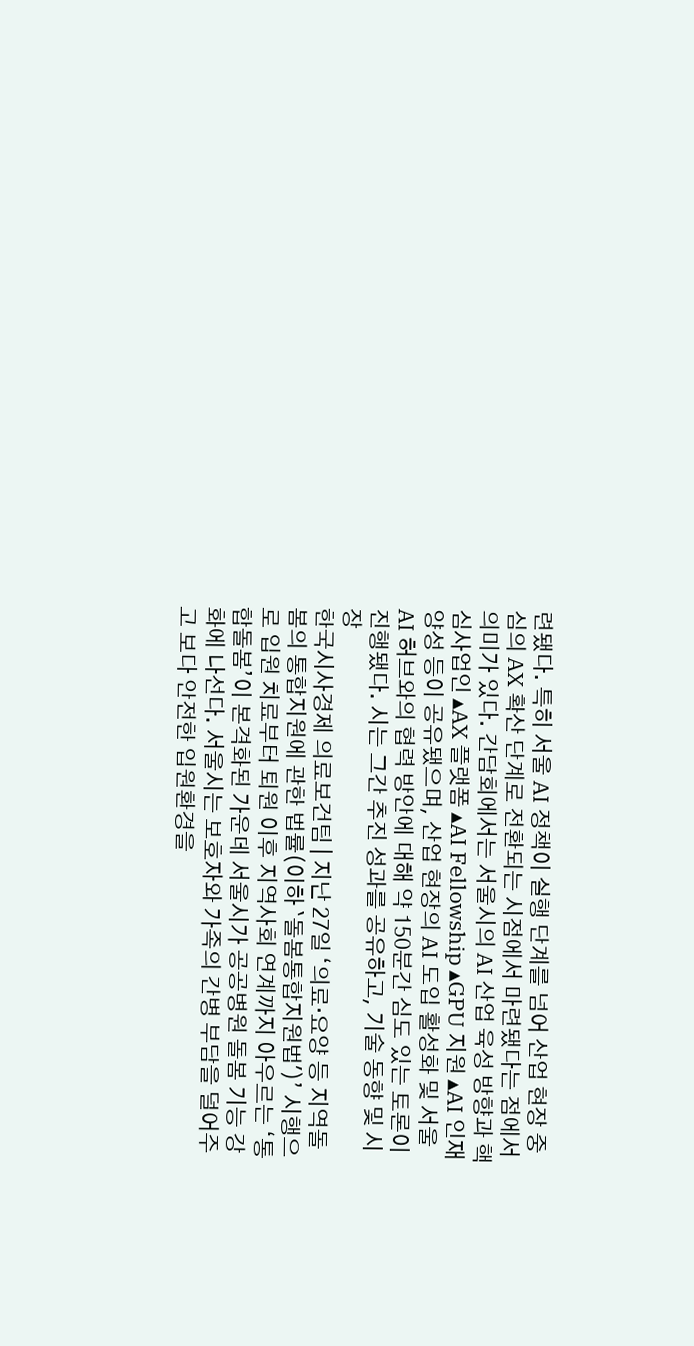련됐다. 특히 서울 AI 정책이 실행 단계를 넘어 산업 현장 중심의 AX 확산 단계로 전환되는 시점에서 마련됐다는 점에서 의미가 있다. 간담회에서는 서울시의 AI 산업 육성 방향과 핵심사업인 ▴AX 플랫폼 ▴AI Fellowship ▴GPU 지원 ▴AI 인재양성 등이 공유됐으며, 산업 현장의 AI 도입 활성화 및 서울 AI 허브와의 협력 방안에 대해 약 150분간 심도 있는 토론이 진행됐다. 시는 그간 추진 성과를 공유하고, 기술 동향 및 시장
한국시사경제 의료보건팀 | 지난 27일 ‘의료·요양 등 지역돌봄의 통합지원에 관한 법률(이하 `돌봄통합지원법')’ 시행으로 입원 치료부터 퇴원 이후 지역사회 연계까지 아우르는 ‘통합돌봄’이 본격화된 가운데 서울시가 공공병원 돌봄 기능 강화에 나선다. 서울시는 보호자와 가족의 간병 부담을 덜어주고 보다 안전한 입원환경을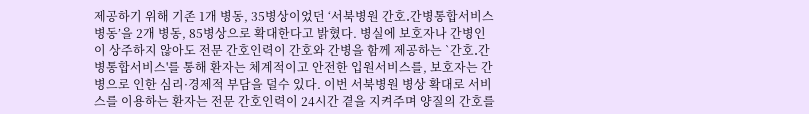제공하기 위해 기존 1개 병동, 35병상이었던 ‘서북병원 간호․간병통합서비스 병동’을 2개 병동, 85병상으로 확대한다고 밝혔다. 병실에 보호자나 간병인이 상주하지 않아도 전문 간호인력이 간호와 간병을 함께 제공하는 `간호․간병통합서비스'를 통해 환자는 체계적이고 안전한 입원서비스를, 보호자는 간병으로 인한 심리·경제적 부담을 덜수 있다. 이번 서북병원 병상 확대로 서비스를 이용하는 환자는 전문 간호인력이 24시간 곁을 지켜주며 양질의 간호를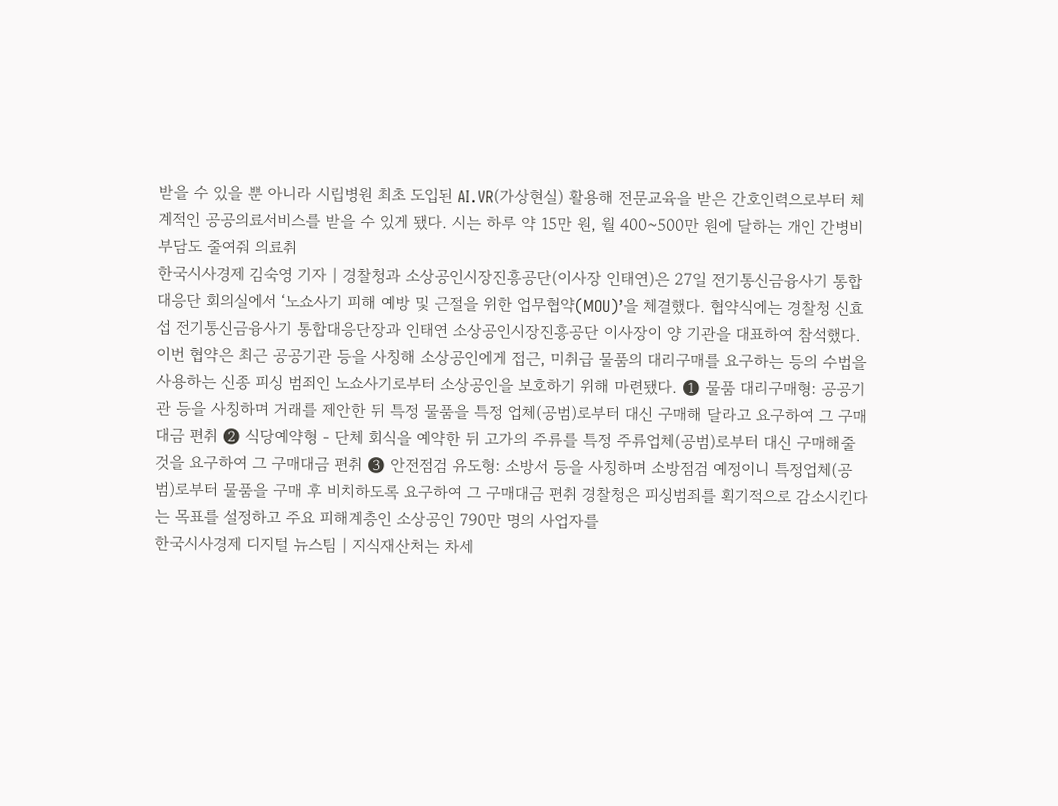받을 수 있을 뿐 아니라 시립병원 최초 도입된 AI․VR(가상현실) 활용해 전문교육을 받은 간호인력으로부터 체계적인 공공의료서비스를 받을 수 있게 됐다. 시는 하루 약 15만 원, 월 400~500만 원에 달하는 개인 간병비 부담도 줄여줘 의료취
한국시사경제 김숙영 기자 | 경찰청과 소상공인시장진흥공단(이사장 인태연)은 27일 전기통신금융사기 통합대응단 회의실에서 ‘노쇼사기 피해 예방 및 근절을 위한 업무협약(MOU)’을 체결했다. 협약식에는 경찰청 신효섭 전기통신금융사기 통합대응단장과 인태연 소상공인시장진흥공단 이사장이 양 기관을 대표하여 참석했다. 이번 협약은 최근 공공기관 등을 사칭해 소상공인에게 접근, 미취급 물품의 대리구매를 요구하는 등의 수법을 사용하는 신종 피싱 범죄인 노쇼사기로부터 소상공인을 보호하기 위해 마련됐다. ❶ 물품 대리구매형: 공공기관 등을 사칭하며 거래를 제안한 뒤 특정 물품을 특정 업체(공범)로부터 대신 구매해 달라고 요구하여 그 구매대금 편취 ❷ 식당예약형 - 단체 회식을 예약한 뒤 고가의 주류를 특정 주류업체(공범)로부터 대신 구매해줄 것을 요구하여 그 구매대금 편취 ❸ 안전점검 유도형: 소방서 등을 사칭하며 소방점검 예정이니 특정업체(공범)로부터 물품을 구매 후 비치하도록 요구하여 그 구매대금 편취 경찰청은 피싱범죄를 획기적으로 감소시킨다는 목표를 설정하고 주요 피해계층인 소상공인 790만 명의 사업자를
한국시사경제 디지털 뉴스팀 | 지식재산처는 차세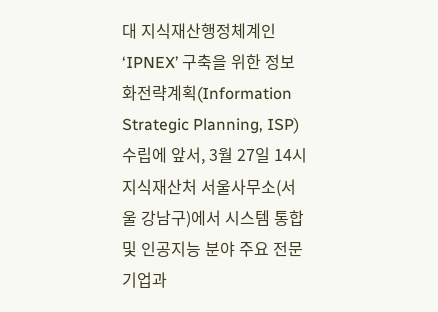대 지식재산행정체계인 ‘IPNEX’ 구축을 위한 정보화전략계획(Information Strategic Planning, ISP) 수립에 앞서, 3월 27일 14시 지식재산처 서울사무소(서울 강남구)에서 시스템 통합 및 인공지능 분야 주요 전문기업과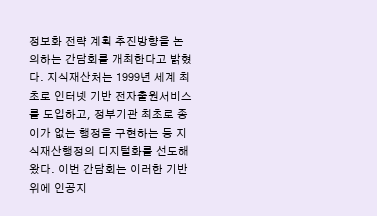정보화 전략 계획 추진방향을 논의하는 간담회를 개최한다고 밝혔다. 지식재산처는 1999년 세계 최초로 인터넷 기반 전자출원서비스를 도입하고, 정부기관 최초로 종이가 없는 행정을 구현하는 등 지식재산행정의 디지털화를 선도해 왔다. 이번 간담회는 이러한 기반 위에 인공지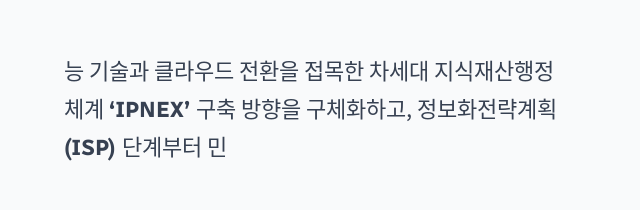능 기술과 클라우드 전환을 접목한 차세대 지식재산행정체계 ‘IPNEX’ 구축 방향을 구체화하고, 정보화전략계획(ISP) 단계부터 민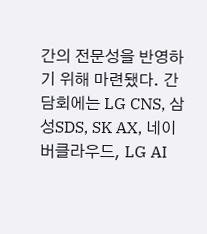간의 전문성을 반영하기 위해 마련됐다. 간담회에는 LG CNS, 삼성SDS, SK AX, 네이버클라우드, LG AI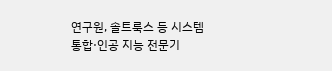연구원, 솔트룩스 등 시스템 통합·인공 지능 전문기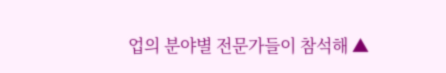업의 분야별 전문가들이 참석해 ▲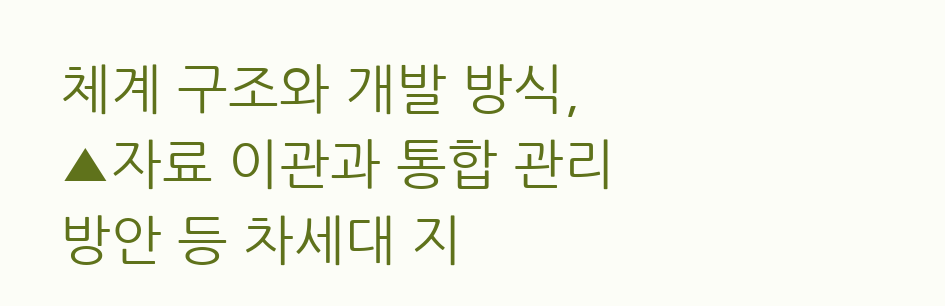체계 구조와 개발 방식, ▲자료 이관과 통합 관리 방안 등 차세대 지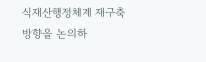식재산행정체계 재구축 방향을 논의하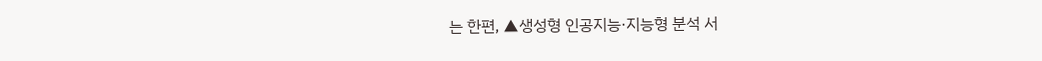는 한편, ▲생성형 인공지능·지능형 분석 서